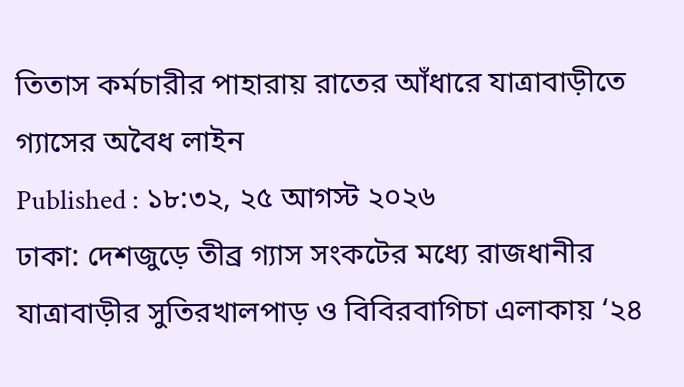তিতাস কর্মচারীর পাহারায় রাতের আঁধারে যাত্রাবাড়ীতে গ্যাসের অবৈধ লাইন
Published : ১৮:৩২, ২৫ আগস্ট ২০২৬
ঢাকা: দেশজুড়ে তীব্র গ্যাস সংকটের মধ্যে রাজধানীর যাত্রাবাড়ীর সুতিরখালপাড় ও বিবিরবাগিচা এলাকায় ‘২৪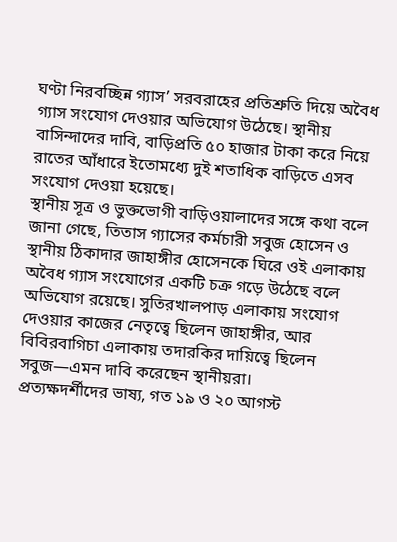ঘণ্টা নিরবচ্ছিন্ন গ্যাস’ সরবরাহের প্রতিশ্রুতি দিয়ে অবৈধ গ্যাস সংযোগ দেওয়ার অভিযোগ উঠেছে। স্থানীয় বাসিন্দাদের দাবি, বাড়িপ্রতি ৫০ হাজার টাকা করে নিয়ে রাতের আঁধারে ইতোমধ্যে দুই শতাধিক বাড়িতে এসব সংযোগ দেওয়া হয়েছে।
স্থানীয় সূত্র ও ভুক্তভোগী বাড়িওয়ালাদের সঙ্গে কথা বলে জানা গেছে, তিতাস গ্যাসের কর্মচারী সবুজ হোসেন ও স্থানীয় ঠিকাদার জাহাঙ্গীর হোসেনকে ঘিরে ওই এলাকায় অবৈধ গ্যাস সংযোগের একটি চক্র গড়ে উঠেছে বলে অভিযোগ রয়েছে। সুতিরখালপাড় এলাকায় সংযোগ দেওয়ার কাজের নেতৃত্বে ছিলেন জাহাঙ্গীর, আর বিবিরবাগিচা এলাকায় তদারকির দায়িত্বে ছিলেন সবুজ—এমন দাবি করেছেন স্থানীয়রা।
প্রত্যক্ষদর্শীদের ভাষ্য, গত ১৯ ও ২০ আগস্ট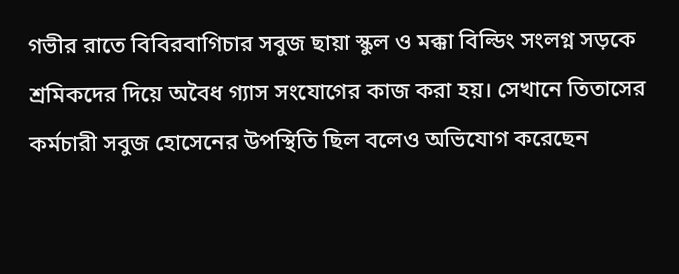গভীর রাতে বিবিরবাগিচার সবুজ ছায়া স্কুল ও মক্কা বিল্ডিং সংলগ্ন সড়কে শ্রমিকদের দিয়ে অবৈধ গ্যাস সংযোগের কাজ করা হয়। সেখানে তিতাসের কর্মচারী সবুজ হোসেনের উপস্থিতি ছিল বলেও অভিযোগ করেছেন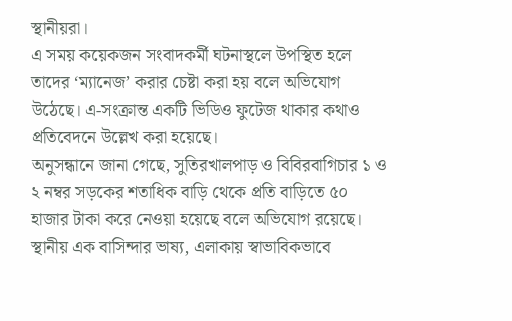স্থানীয়রা।
এ সময় কয়েকজন সংবাদকর্মী ঘটনাস্থলে উপস্থিত হলে তাদের ‘ম্যানেজ’ করার চেষ্টা করা হয় বলে অভিযোগ উঠেছে। এ-সংক্রান্ত একটি ভিডিও ফুটেজ থাকার কথাও প্রতিবেদনে উল্লেখ করা হয়েছে।
অনুসন্ধানে জানা গেছে, সুতিরখালপাড় ও বিবিরবাগিচার ১ ও ২ নম্বর সড়কের শতাধিক বাড়ি থেকে প্রতি বাড়িতে ৫০ হাজার টাকা করে নেওয়া হয়েছে বলে অভিযোগ রয়েছে। স্থানীয় এক বাসিন্দার ভাষ্য, এলাকায় স্বাভাবিকভাবে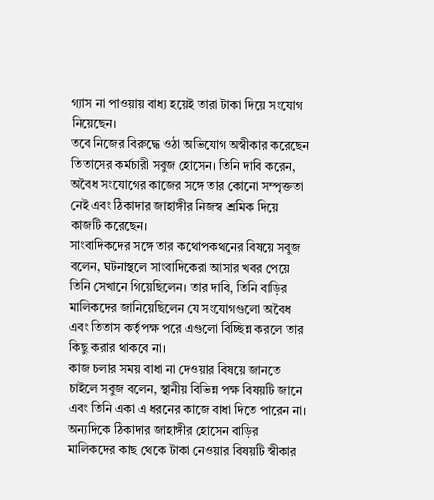গ্যাস না পাওয়ায় বাধ্য হয়েই তারা টাকা দিয়ে সংযোগ নিয়েছেন।
তবে নিজের বিরুদ্ধে ওঠা অভিযোগ অস্বীকার করেছেন তিতাসের কর্মচারী সবুজ হোসেন। তিনি দাবি করেন, অবৈধ সংযোগের কাজের সঙ্গে তার কোনো সম্পৃক্ততা নেই এবং ঠিকাদার জাহাঙ্গীর নিজস্ব শ্রমিক দিয়ে কাজটি করেছেন।
সাংবাদিকদের সঙ্গে তার কথোপকথনের বিষয়ে সবুজ বলেন, ঘটনাস্থলে সাংবাদিকেরা আসার খবর পেয়ে তিনি সেখানে গিয়েছিলেন। তার দাবি, তিনি বাড়ির মালিকদের জানিয়েছিলেন যে সংযোগগুলো অবৈধ এবং তিতাস কর্তৃপক্ষ পরে এগুলো বিচ্ছিন্ন করলে তার কিছু করার থাকবে না।
কাজ চলার সময় বাধা না দেওয়ার বিষয়ে জানতে চাইলে সবুজ বলেন, স্থানীয় বিভিন্ন পক্ষ বিষয়টি জানে এবং তিনি একা এ ধরনের কাজে বাধা দিতে পারেন না।
অন্যদিকে ঠিকাদার জাহাঙ্গীর হোসেন বাড়ির মালিকদের কাছ থেকে টাকা নেওয়ার বিষয়টি স্বীকার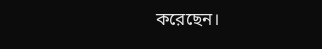করেছেন।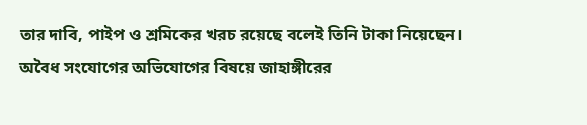তার দাবি, পাইপ ও শ্রমিকের খরচ রয়েছে বলেই তিনি টাকা নিয়েছেন।
অবৈধ সংযোগের অভিযোগের বিষয়ে জাহাঙ্গীরের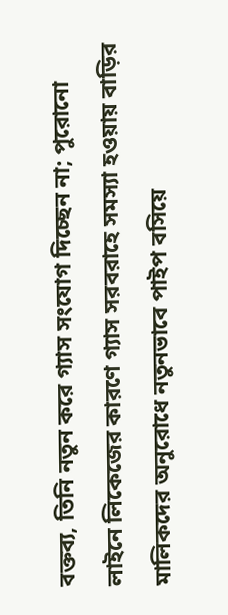বক্তব্য, তিনি নতুন করে গ্যাস সংযোগ দিচ্ছেন না; পুরোনো লাইনে লিকেজের কারণে গ্যাস সরবরাহে সমস্যা হওয়ায় বাড়ির মালিকদের অনুরোধে নতুনভাবে পাইপ বসিয়ে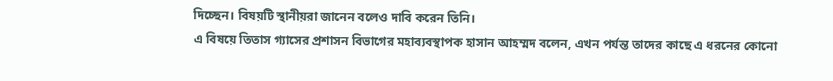দিচ্ছেন। বিষয়টি স্থানীয়রা জানেন বলেও দাবি করেন তিনি।
এ বিষয়ে তিতাস গ্যাসের প্রশাসন বিভাগের মহাব্যবস্থাপক হাসান আহম্মদ বলেন, এখন পর্যন্ত তাদের কাছে এ ধরনের কোনো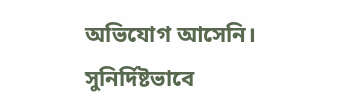অভিযোগ আসেনি। সুনির্দিষ্টভাবে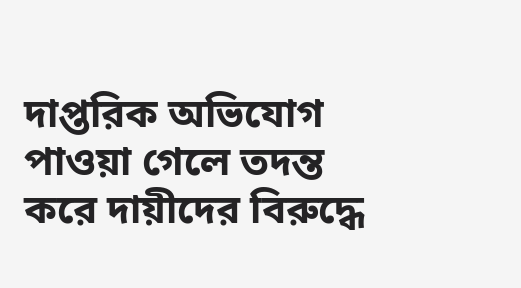দাপ্তরিক অভিযোগ পাওয়া গেলে তদন্ত করে দায়ীদের বিরুদ্ধে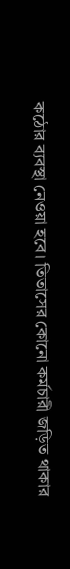কঠোর ব্যবস্থা নেওয়া হবে। তিতাসের কোনো কর্মচারী জড়িত থাকার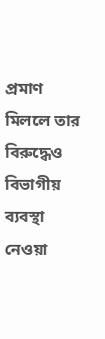প্রমাণ মিললে তার বিরুদ্ধেও বিভাগীয় ব্যবস্থা নেওয়া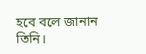হবে বলে জানান তিনি।